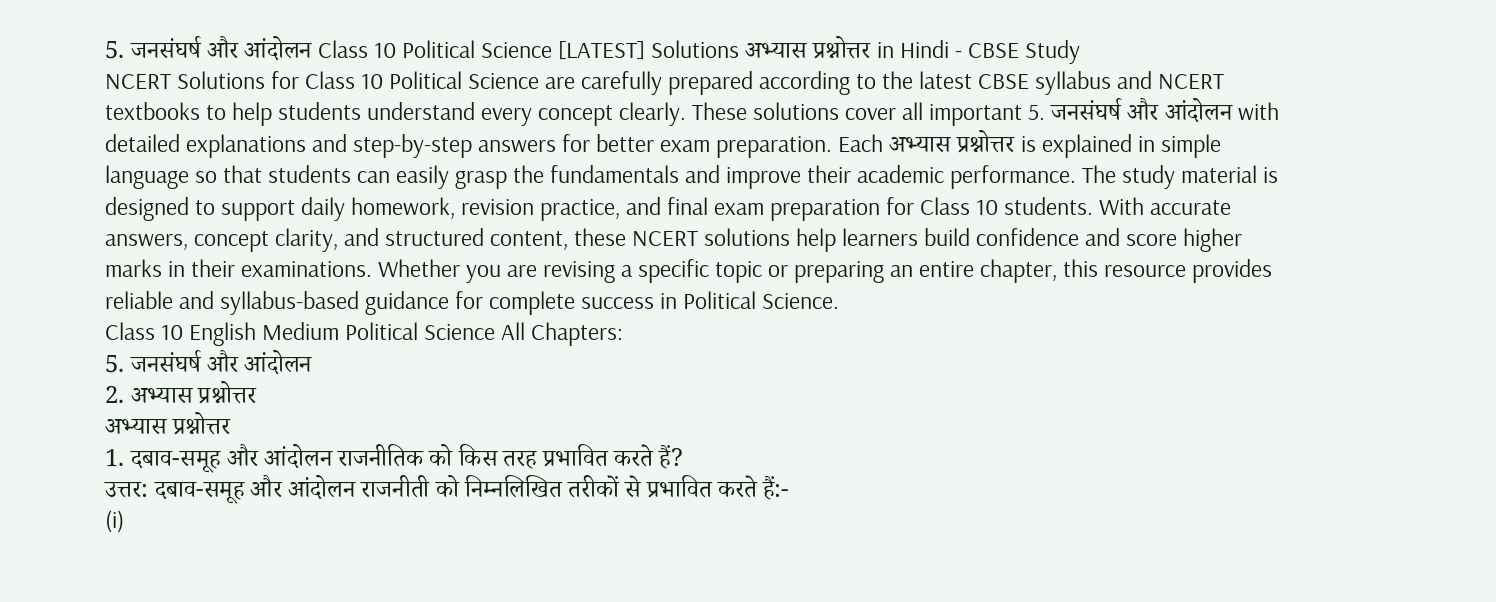5. जनसंघर्ष और आंदोलन Class 10 Political Science [LATEST] Solutions अभ्यास प्रश्नोत्तर in Hindi - CBSE Study
NCERT Solutions for Class 10 Political Science are carefully prepared according to the latest CBSE syllabus and NCERT textbooks to help students understand every concept clearly. These solutions cover all important 5. जनसंघर्ष और आंदोलन with detailed explanations and step-by-step answers for better exam preparation. Each अभ्यास प्रश्नोत्तर is explained in simple language so that students can easily grasp the fundamentals and improve their academic performance. The study material is designed to support daily homework, revision practice, and final exam preparation for Class 10 students. With accurate answers, concept clarity, and structured content, these NCERT solutions help learners build confidence and score higher marks in their examinations. Whether you are revising a specific topic or preparing an entire chapter, this resource provides reliable and syllabus-based guidance for complete success in Political Science.
Class 10 English Medium Political Science All Chapters:
5. जनसंघर्ष और आंदोलन
2. अभ्यास प्रश्नोत्तर
अभ्यास प्रश्नोत्तर
1. दबाव-समूह और आंदोलन राजनीतिक को किस तरह प्रभावित करते हैं?
उत्तर: दबाव-समूह और आंदोलन राजनीती को निम्नलिखित तरीकों से प्रभावित करते हैं:-
(i)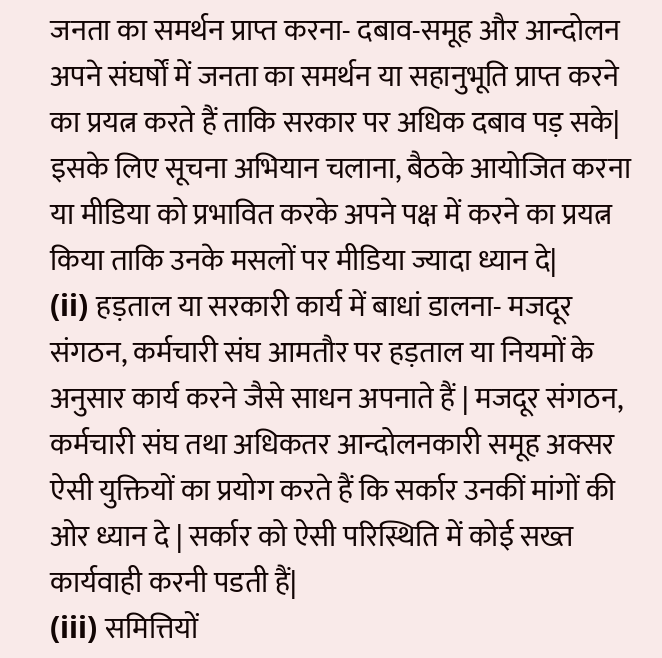जनता का समर्थन प्राप्त करना- दबाव-समूह और आन्दोलन अपने संघर्षों में जनता का समर्थन या सहानुभूति प्राप्त करने का प्रयत्न करते हैं ताकि सरकार पर अधिक दबाव पड़ सके| इसके लिए सूचना अभियान चलाना, बैठके आयोजित करना या मीडिया को प्रभावित करके अपने पक्ष में करने का प्रयत्न किया ताकि उनके मसलों पर मीडिया ज्यादा ध्यान दे|
(ii) हड़ताल या सरकारी कार्य में बाधां डालना- मजदूर संगठन, कर्मचारी संघ आमतौर पर हड़ताल या नियमों के अनुसार कार्य करने जैसे साधन अपनाते हैं | मजदूर संगठन, कर्मचारी संघ तथा अधिकतर आन्दोलनकारी समूह अक्सर ऐसी युक्तियों का प्रयोग करते हैं कि सर्कार उनकीं मांगों की ओर ध्यान दे | सर्कार को ऐसी परिस्थिति में कोई सख्त कार्यवाही करनी पडती हैं|
(iii) समित्तियों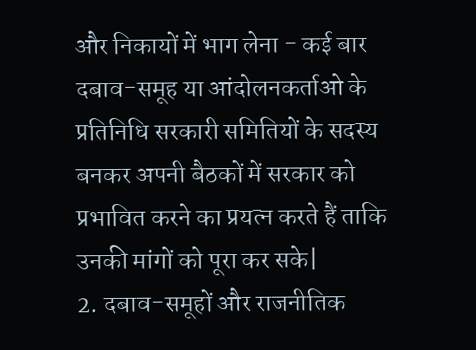और निकायों में भाग लेना - कई बार दबाव-समूह या आंदोलनकर्ताओ के प्रतिनिधि सरकारी समितियों के सदस्य बनकर अपनी बैठकों में सरकार को प्रभावित करने का प्रयत्न करते हैं ताकि उनकी मांगों को पूरा कर सके|
2. दबाव-समूहों और राजनीतिक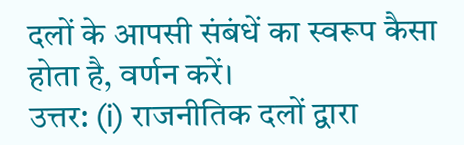दलों के आपसी संबंधें का स्वरूप कैसा होता है, वर्णन करें।
उत्तर: (i) राजनीतिक दलों द्वारा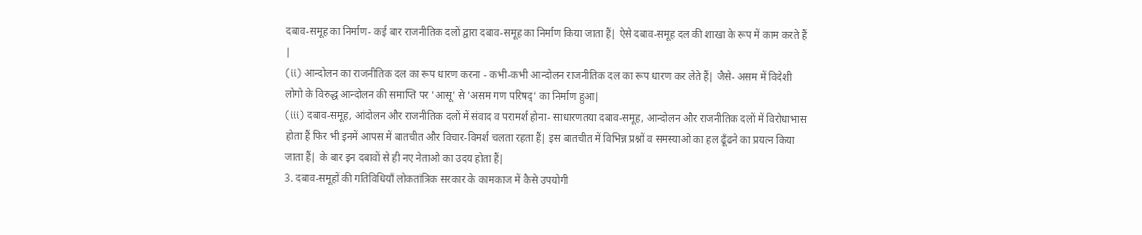दबाव-समूह का निर्माण- कई बार राजनीतिक दलों द्वारा दबाव-समूह का निर्माण किया जाता हैं| ऐसे दबाव-समूह दल की शाखा के रूप में काम करते हैं |
(ii) आन्दोलन का राजनीतिक दल का रूप धारण करना - कभी-कभी आन्दोलन राजनीतिक दल का रूप धारण कर लेते हैं| जैसे- असम में विदेशी लोगो के विरुद्ध आन्दोलन की समाप्ति पर 'आसू' से 'असम गण परिषद्' का निर्माण हुआ|
(iii) दबाव-समूह, आंदोलन और राजनीतिक दलों में संवाद व परामर्श होना- साधारणतया दबाव-समूह, आन्दोलन और राजनीतिक दलों में विरोधाभास होता हैं फिर भी इनमें आपस में बातचीत और विचार-विमर्श चलता रहता हैं| इस बातचीत में विभिन्न प्रश्नों व समस्याओ का हल ढूँढने का प्रयत्न किया जाता हैं| के बार इन दबावों से ही नए नेताओ का उदय होता हैं|
3. दबाव-समूहों की गतिविधियाँ लोकतांत्रिक सरकार के कामकाज में कैसे उपयोगी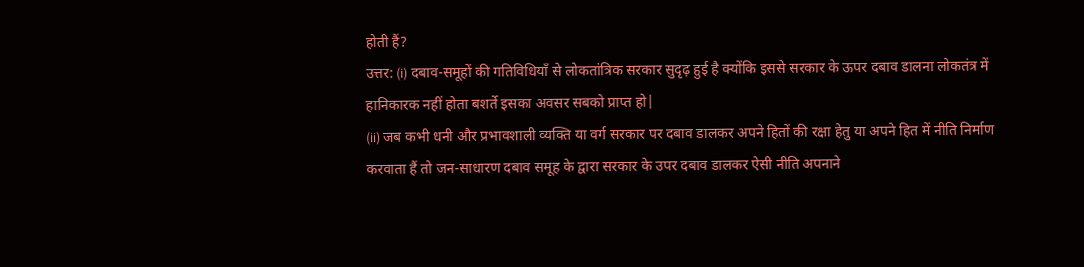होती हैं?
उत्तर: (i) दबाव-समूहों की गतिविधियाँ से लोकतांत्रिक सरकार सुदृढ़ हुई है क्योंकि इससे सरकार के ऊपर दबाव डालना लोकतंत्र में हानिकारक नहीं होता बशर्ते इसका अवसर सबको प्राप्त हो|
(ii) जब कभी धनी और प्रभावशाली व्यक्ति या वर्ग सरकार पर दबाव डालकर अपने हितों की रक्षा हेतु या अपने हित में नीति निर्माण करवाता हैं तो जन-साधारण दबाव समूह के द्वारा सरकार के उपर दबाव डालकर ऐसी नीति अपनाने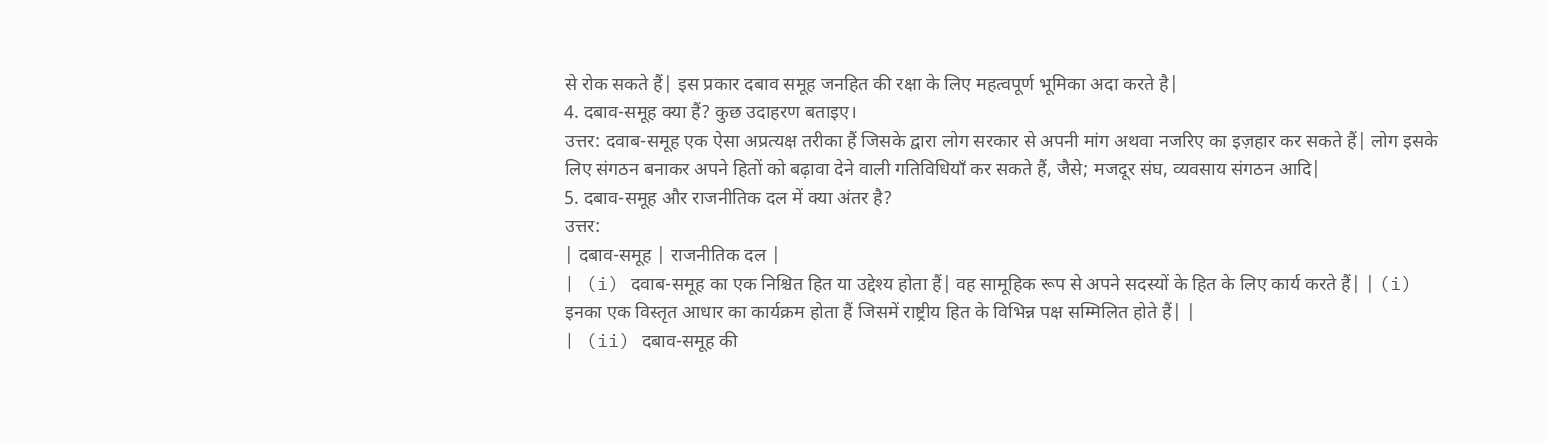से रोक सकते हैं| इस प्रकार दबाव समूह जनहित की रक्षा के लिए महत्वपूर्ण भूमिका अदा करते है|
4. दबाव-समूह क्या हैं? कुछ उदाहरण बताइए।
उत्तर: दवाब-समूह एक ऐसा अप्रत्यक्ष तरीका हैं जिसके द्वारा लोग सरकार से अपनी मांग अथवा नजरिए का इज़हार कर सकते हैं| लोग इसके लिए संगठन बनाकर अपने हितों को बढ़ावा देने वाली गतिविधियाँ कर सकते हैं, जैसे; मजदूर संघ, व्यवसाय संगठन आदि|
5. दबाव-समूह और राजनीतिक दल में क्या अंतर है?
उत्तर:
| दबाव-समूह | राजनीतिक दल |
| (i) दवाब-समूह का एक निश्चित हित या उद्देश्य होता हैं| वह सामूहिक रूप से अपने सदस्यों के हित के लिए कार्य करते हैं| | (i) इनका एक विस्तृत आधार का कार्यक्रम होता हैं जिसमें राष्ट्रीय हित के विभिन्न पक्ष सम्मिलित होते हैं| |
| (ii) दबाव-समूह की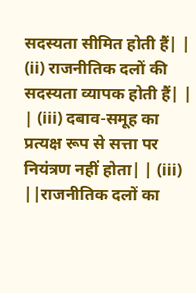सदस्यता सीमित होती हैं| | (ii) राजनीतिक दलों की सदस्यता व्यापक होती हैं| |
| (iii) दबाव-समूह का प्रत्यक्ष रूप से सत्ता पर नियंत्रण नहीं होता| | (iii) ||राजनीतिक दलों का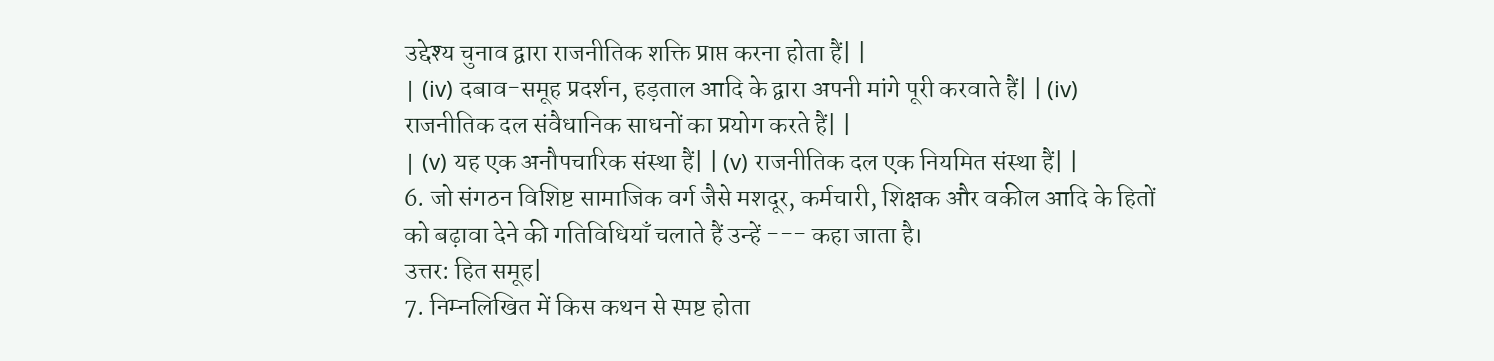उद्देश्य चुनाव द्वारा राजनीतिक शक्ति प्राप्त करना होता हैं| |
| (iv) दबाव-समूह प्रदर्शन, हड़ताल आदि के द्वारा अपनी मांगे पूरी करवाते हैं| | (iv) राजनीतिक दल संवैधानिक साधनों का प्रयोग करते हैं| |
| (v) यह एक अनौपचारिक संस्था हैं| | (v) राजनीतिक दल एक नियमित संस्था हैं| |
6. जो संगठन विशिष्ट सामाजिक वर्ग जैसे मशदूर, कर्मचारी, शिक्षक और वकील आदि के हितों को बढ़ावा देने की गतिविधियाँ चलाते हैं उन्हें --- कहा जाता है।
उत्तर: हित समूह|
7. निम्नलिखित में किस कथन से स्पष्ट होता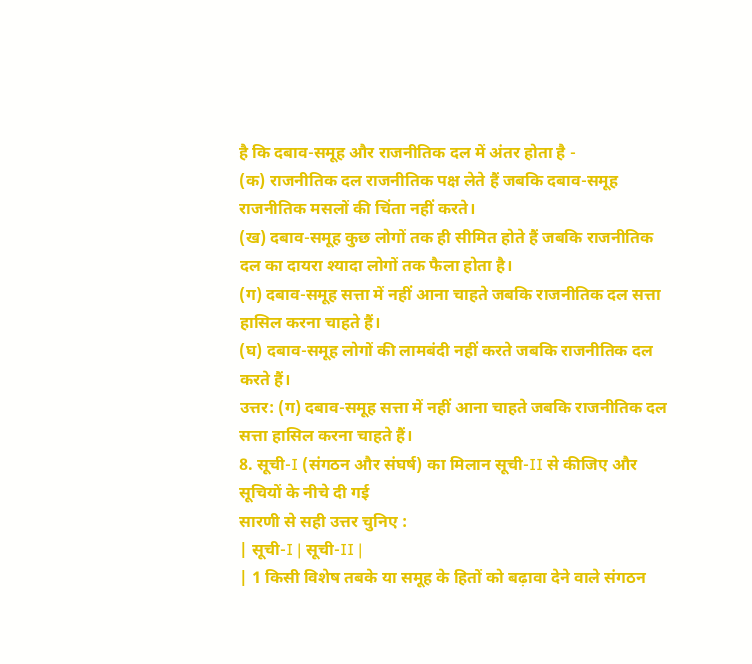है कि दबाव-समूह और राजनीतिक दल में अंतर होता है -
(क) राजनीतिक दल राजनीतिक पक्ष लेते हैं जबकि दबाव-समूह राजनीतिक मसलों की चिंता नहीं करते।
(ख) दबाव-समूह कुछ लोगों तक ही सीमित होते हैं जबकि राजनीतिक दल का दायरा श्यादा लोगों तक फैला होता है।
(ग) दबाव-समूह सत्ता में नहीं आना चाहते जबकि राजनीतिक दल सत्ता हासिल करना चाहते हैं।
(घ) दबाव-समूह लोगों की लामबंदी नहीं करते जबकि राजनीतिक दल करते हैं।
उत्तर: (ग) दबाव-समूह सत्ता में नहीं आना चाहते जबकि राजनीतिक दल सत्ता हासिल करना चाहते हैं।
8. सूची-I (संगठन और संघर्ष) का मिलान सूची-II से कीजिए और सूचियों के नीचे दी गई
सारणी से सही उत्तर चुनिए :
| सूची-I | सूची-II |
| 1 किसी विशेष तबके या समूह के हितों को बढ़ावा देने वाले संगठन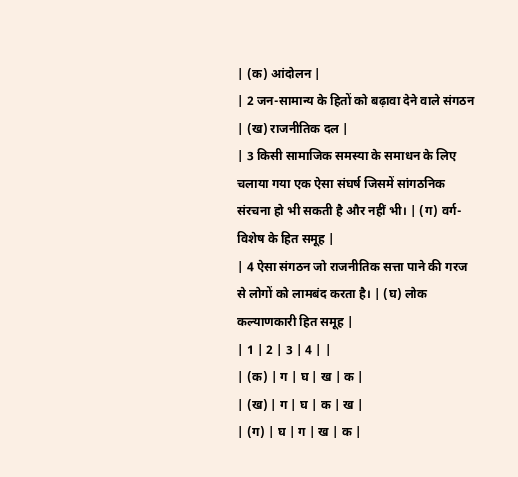| (क) आंदोलन |
| 2 जन-सामान्य के हितों को बढ़ावा देने वाले संगठन | (ख) राजनीतिक दल |
| 3 किसी सामाजिक समस्या के समाधन के लिए चलाया गया एक ऐसा संघर्ष जिसमें सांगठनिक संरचना हो भी सकती है और नहीं भी। | (ग) वर्ग-विशेष के हित समूह |
| 4 ऐसा संगठन जो राजनीतिक सत्ता पाने की गरज से लोगों को लामबंद करता है। | (घ) लोक कल्याणकारी हित समूह |
| 1 | 2 | 3 | 4 | |
| (क) | ग | घ | ख | क |
| (ख) | ग | घ | क | ख |
| (ग) | घ | ग | ख | क |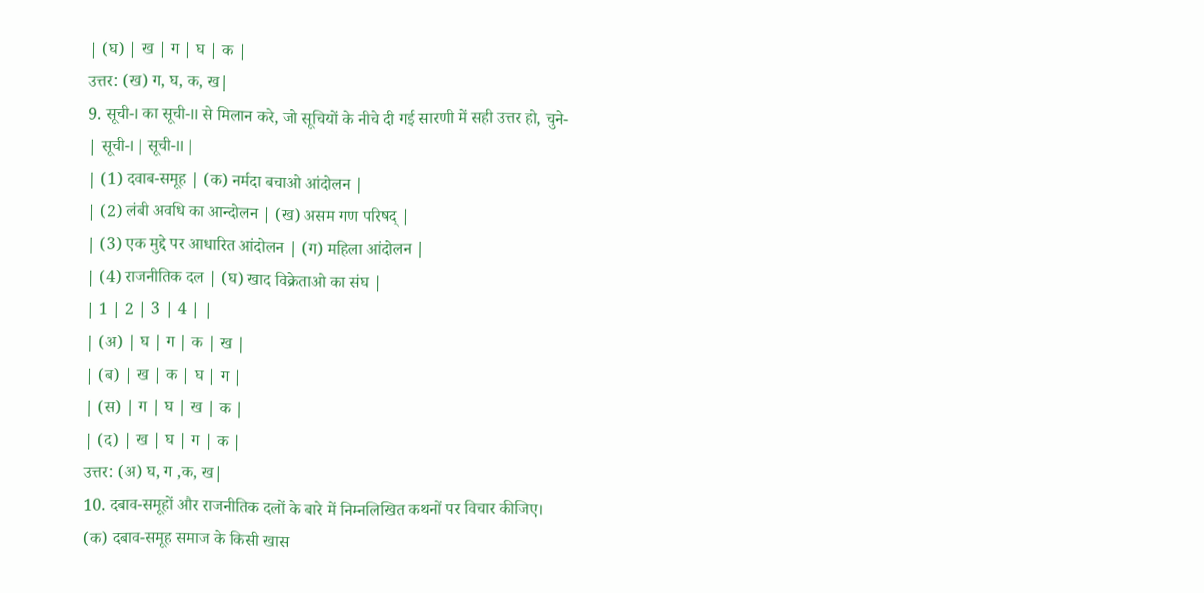| (घ) | ख | ग | घ | क |
उत्तर: (ख) ग, घ, क, ख|
9. सूची-I का सूची-II से मिलान करे, जो सूचियों के नीचे दी गई सारणी में सही उत्तर हो, चुने-
| सूची-I | सूची-II |
| (1) दवाब-समूह | (क) नर्मदा बचाओ आंदोलन |
| (2) लंबी अवधि का आन्दोलन | (ख) असम गण परिषद् |
| (3) एक मुद्दे पर आधारित आंदोलन | (ग) महिला आंदोलन |
| (4) राजनीतिक दल | (घ) खाद विक्रेताओ का संघ |
| 1 | 2 | 3 | 4 | |
| (अ) | घ | ग | क | ख |
| (ब) | ख | क | घ | ग |
| (स) | ग | घ | ख | क |
| (द) | ख | घ | ग | क |
उत्तर: (अ) घ, ग ,क, ख|
10. दबाव-समूहों और राजनीतिक दलों के बारे में निम्नलिखित कथनों पर विचार कीजिए।
(क) दबाव-समूह समाज के किसी खास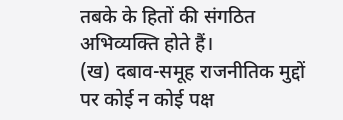तबके के हितों की संगठित अभिव्यक्ति होते हैं।
(ख) दबाव-समूह राजनीतिक मुद्दों पर कोई न कोई पक्ष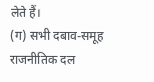लेते हैं।
(ग) सभी दबाव-समूह राजनीतिक दल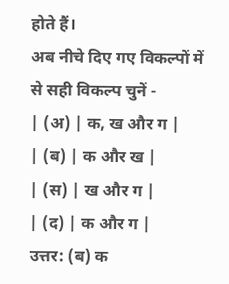होते हैं।
अब नीचे दिए गए विकल्पों में से सही विकल्प चुनें -
| (अ) | क, ख और ग |
| (ब) | क और ख |
| (स) | ख और ग |
| (द) | क और ग |
उत्तर: (ब) क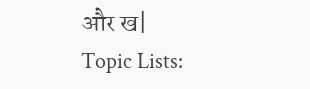और ख|
Topic Lists: